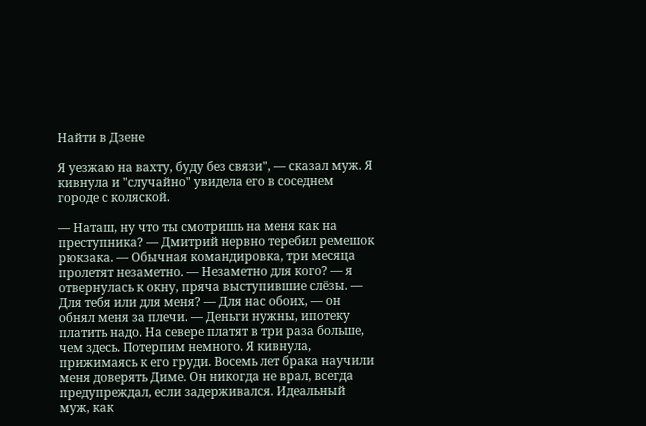Найти в Дзене

Я уезжаю на вахту, буду без связи", — сказал муж. Я кивнула и "случайно" увидела его в соседнем городе с коляской.

— Наташ, ну что ты смотришь на меня как на преступника? — Дмитрий нервно теребил ремешок рюкзака. — Обычная командировка, три месяца пролетят незаметно. — Незаметно для кого? — я отвернулась к окну, пряча выступившие слёзы. — Для тебя или для меня? — Для нас обоих, — он обнял меня за плечи. — Деньги нужны, ипотеку платить надо. На севере платят в три раза больше, чем здесь. Потерпим немного. Я кивнула, прижимаясь к его груди. Восемь лет брака научили меня доверять Диме. Он никогда не врал, всегда предупреждал, если задерживался. Идеальный муж, как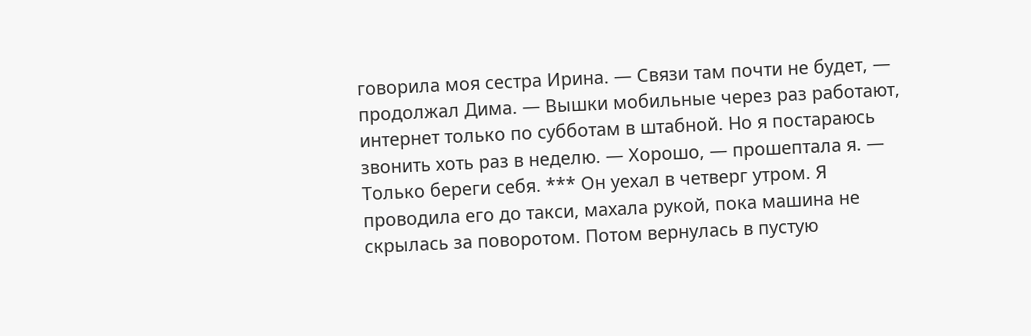говорила моя сестра Ирина. — Связи там почти не будет, — продолжал Дима. — Вышки мобильные через раз работают, интернет только по субботам в штабной. Но я постараюсь звонить хоть раз в неделю. — Хорошо, — прошептала я. — Только береги себя. *** Он уехал в четверг утром. Я проводила его до такси, махала рукой, пока машина не скрылась за поворотом. Потом вернулась в пустую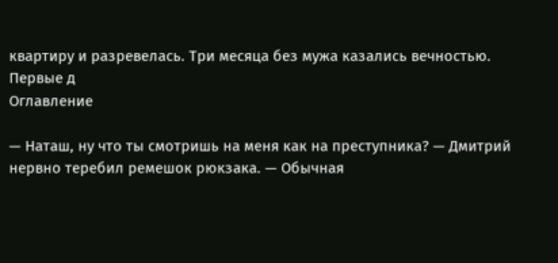квартиру и разревелась. Три месяца без мужа казались вечностью. Первые д
Оглавление

— Наташ, ну что ты смотришь на меня как на преступника? — Дмитрий нервно теребил ремешок рюкзака. — Обычная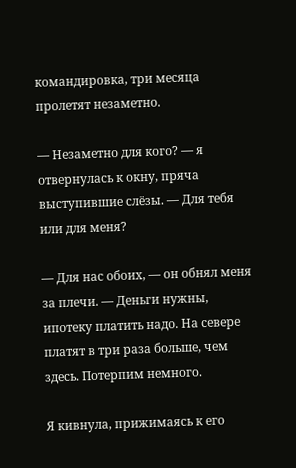командировка, три месяца пролетят незаметно.

— Незаметно для кого? — я отвернулась к окну, пряча выступившие слёзы. — Для тебя или для меня?

— Для нас обоих, — он обнял меня за плечи. — Деньги нужны, ипотеку платить надо. На севере платят в три раза больше, чем здесь. Потерпим немного.

Я кивнула, прижимаясь к его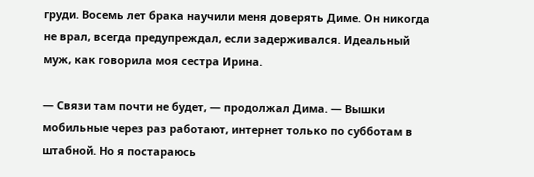груди. Восемь лет брака научили меня доверять Диме. Он никогда не врал, всегда предупреждал, если задерживался. Идеальный муж, как говорила моя сестра Ирина.

— Связи там почти не будет, — продолжал Дима. — Вышки мобильные через раз работают, интернет только по субботам в штабной. Но я постараюсь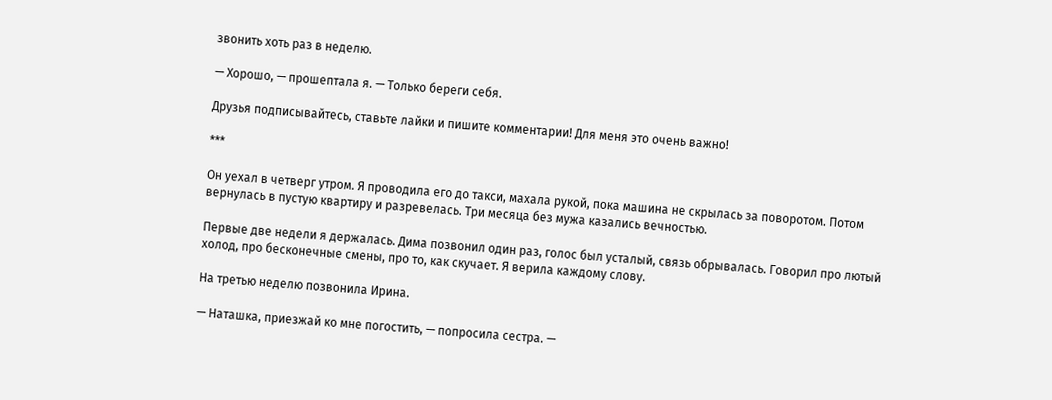звонить хоть раз в неделю.

— Хорошо, — прошептала я. — Только береги себя.

Друзья подписывайтесь, ставьте лайки и пишите комментарии! Для меня это очень важно!

***

Он уехал в четверг утром. Я проводила его до такси, махала рукой, пока машина не скрылась за поворотом. Потом вернулась в пустую квартиру и разревелась. Три месяца без мужа казались вечностью.

Первые две недели я держалась. Дима позвонил один раз, голос был усталый, связь обрывалась. Говорил про лютый холод, про бесконечные смены, про то, как скучает. Я верила каждому слову.

На третью неделю позвонила Ирина.

— Наташка, приезжай ко мне погостить, — попросила сестра. —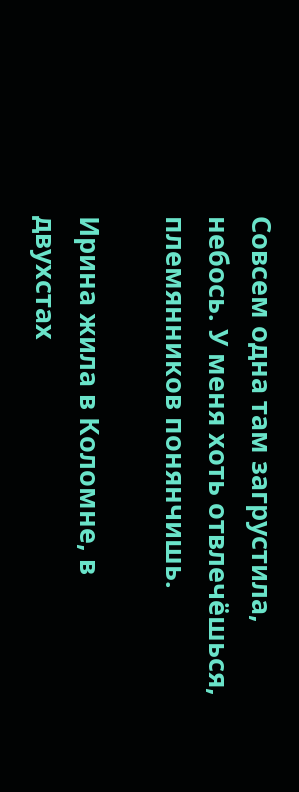Совсем одна там загрустила, небось. У меня хоть отвлечёшься, племянников понянчишь.

Ирина жила в Коломне, в двухстах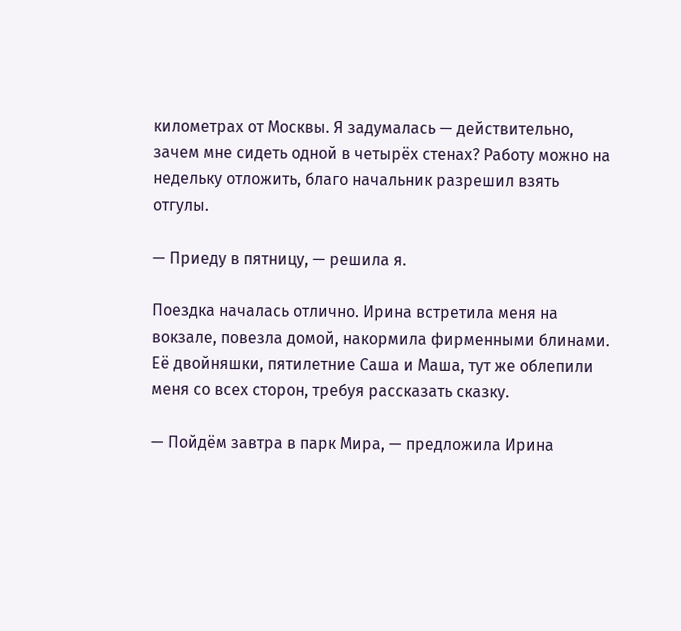километрах от Москвы. Я задумалась — действительно, зачем мне сидеть одной в четырёх стенах? Работу можно на недельку отложить, благо начальник разрешил взять отгулы.

— Приеду в пятницу, — решила я.

Поездка началась отлично. Ирина встретила меня на вокзале, повезла домой, накормила фирменными блинами. Её двойняшки, пятилетние Саша и Маша, тут же облепили меня со всех сторон, требуя рассказать сказку.

— Пойдём завтра в парк Мира, — предложила Ирина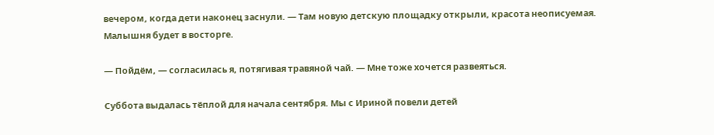вечером, когда дети наконец заснули. — Там новую детскую площадку открыли, красота неописуемая. Малышня будет в восторге.

— Пойдём, — согласилась я, потягивая травяной чай. — Мне тоже хочется развеяться.

Суббота выдалась тёплой для начала сентября. Мы с Ириной повели детей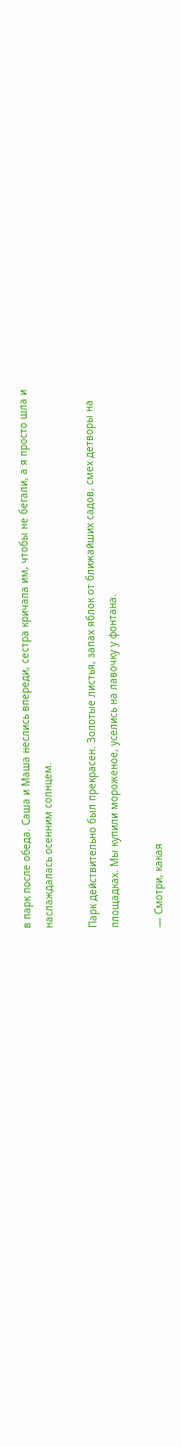в парк после обеда. Саша и Маша неслись впереди, сестра кричала им, чтобы не бегали, а я просто шла и наслаждалась осенним солнцем.

Парк действительно был прекрасен. Золотые листья, запах яблок от ближайших садов, смех детворы на площадках. Мы купили мороженое, уселись на лавочку у фонтана.

— Смотри, какая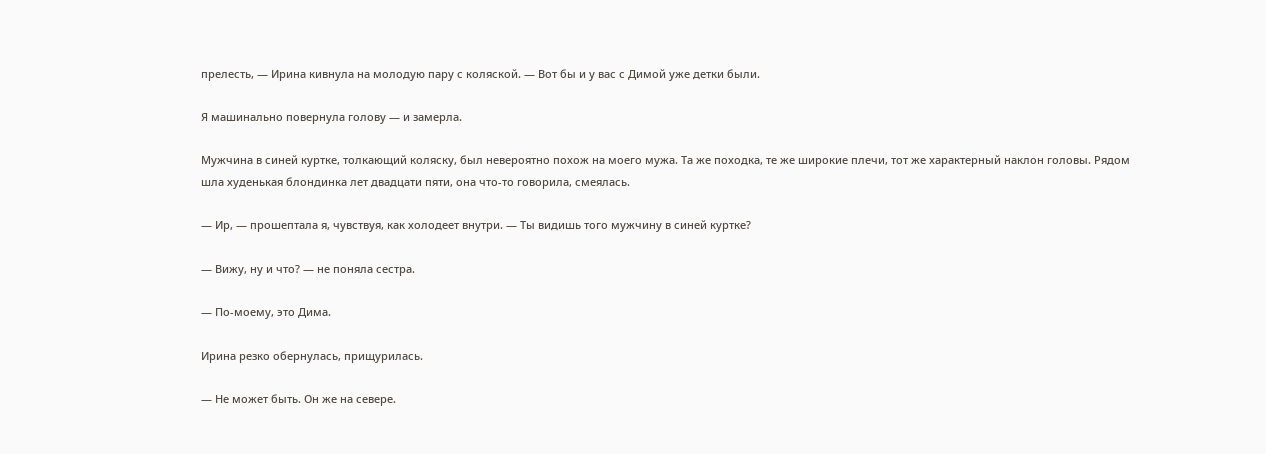прелесть, — Ирина кивнула на молодую пару с коляской. — Вот бы и у вас с Димой уже детки были.

Я машинально повернула голову — и замерла.

Мужчина в синей куртке, толкающий коляску, был невероятно похож на моего мужа. Та же походка, те же широкие плечи, тот же характерный наклон головы. Рядом шла худенькая блондинка лет двадцати пяти, она что-то говорила, смеялась.

— Ир, — прошептала я, чувствуя, как холодеет внутри. — Ты видишь того мужчину в синей куртке?

— Вижу, ну и что? — не поняла сестра.

— По-моему, это Дима.

Ирина резко обернулась, прищурилась.

— Не может быть. Он же на севере.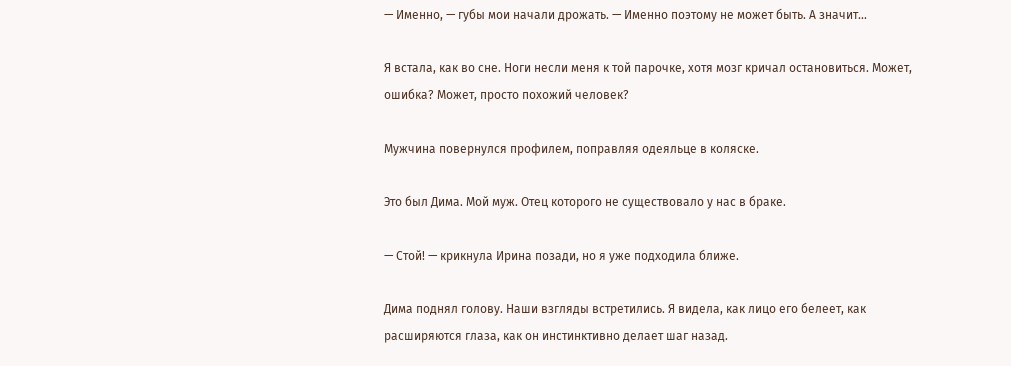— Именно, — губы мои начали дрожать. — Именно поэтому не может быть. А значит...

Я встала, как во сне. Ноги несли меня к той парочке, хотя мозг кричал остановиться. Может, ошибка? Может, просто похожий человек?

Мужчина повернулся профилем, поправляя одеяльце в коляске.

Это был Дима. Мой муж. Отец которого не существовало у нас в браке.

— Стой! — крикнула Ирина позади, но я уже подходила ближе.

Дима поднял голову. Наши взгляды встретились. Я видела, как лицо его белеет, как расширяются глаза, как он инстинктивно делает шаг назад.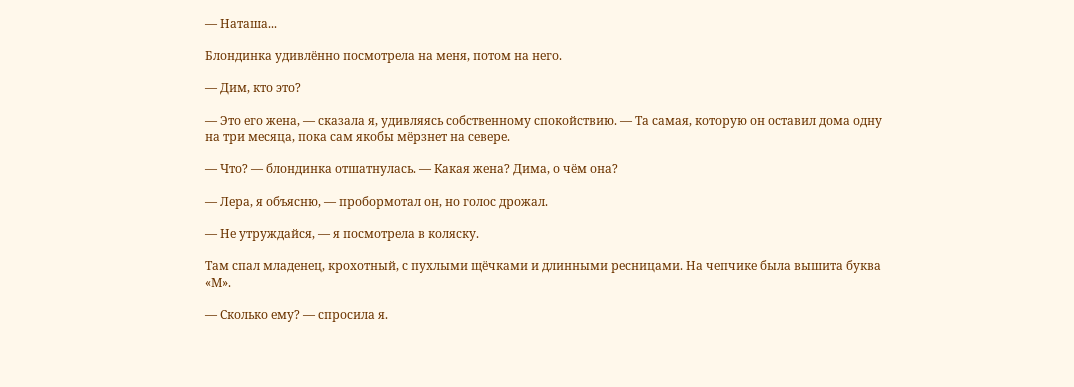— Наташа...

Блондинка удивлённо посмотрела на меня, потом на него.

— Дим, кто это?

— Это его жена, — сказала я, удивляясь собственному спокойствию. — Та самая, которую он оставил дома одну на три месяца, пока сам якобы мёрзнет на севере.

— Что? — блондинка отшатнулась. — Какая жена? Дима, о чём она?

— Лера, я объясню, — пробормотал он, но голос дрожал.

— Не утруждайся, — я посмотрела в коляску.

Там спал младенец, крохотный, с пухлыми щёчками и длинными ресницами. На чепчике была вышита буква «М».

— Сколько ему? — спросила я.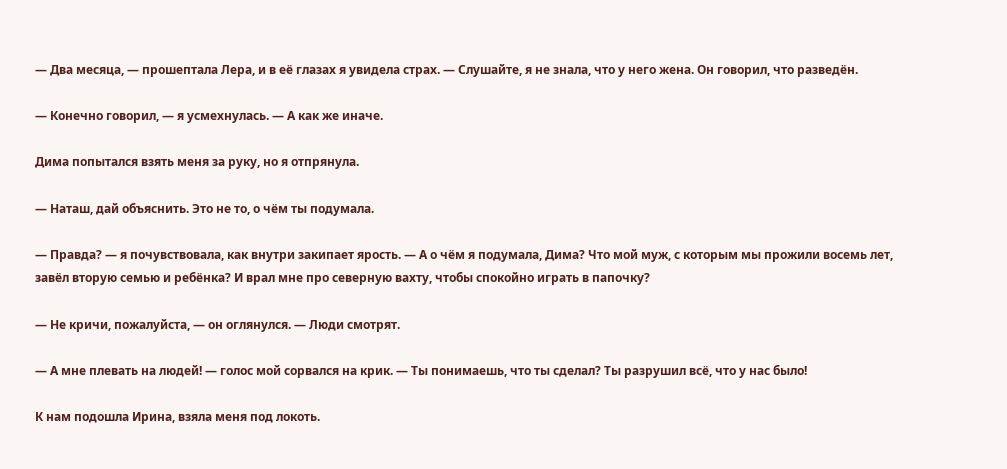— Два месяца, — прошептала Лера, и в её глазах я увидела страх. — Слушайте, я не знала, что у него жена. Он говорил, что разведён.

— Конечно говорил, — я усмехнулась. — А как же иначе.

Дима попытался взять меня за руку, но я отпрянула.

— Наташ, дай объяснить. Это не то, о чём ты подумала.

— Правда? — я почувствовала, как внутри закипает ярость. — А о чём я подумала, Дима? Что мой муж, с которым мы прожили восемь лет, завёл вторую семью и ребёнка? И врал мне про северную вахту, чтобы спокойно играть в папочку?

— Не кричи, пожалуйста, — он оглянулся. — Люди смотрят.

— А мне плевать на людей! — голос мой сорвался на крик. — Ты понимаешь, что ты сделал? Ты разрушил всё, что у нас было!

К нам подошла Ирина, взяла меня под локоть.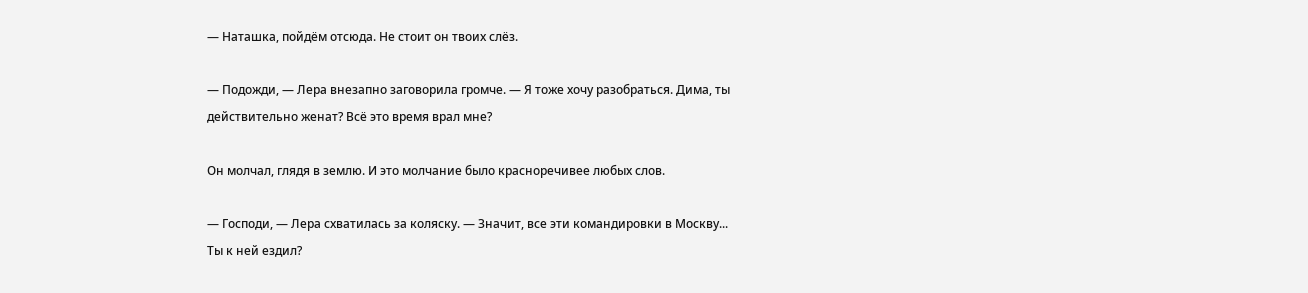— Наташка, пойдём отсюда. Не стоит он твоих слёз.

— Подожди, — Лера внезапно заговорила громче. — Я тоже хочу разобраться. Дима, ты действительно женат? Всё это время врал мне?

Он молчал, глядя в землю. И это молчание было красноречивее любых слов.

— Господи, — Лера схватилась за коляску. — Значит, все эти командировки в Москву... Ты к ней ездил?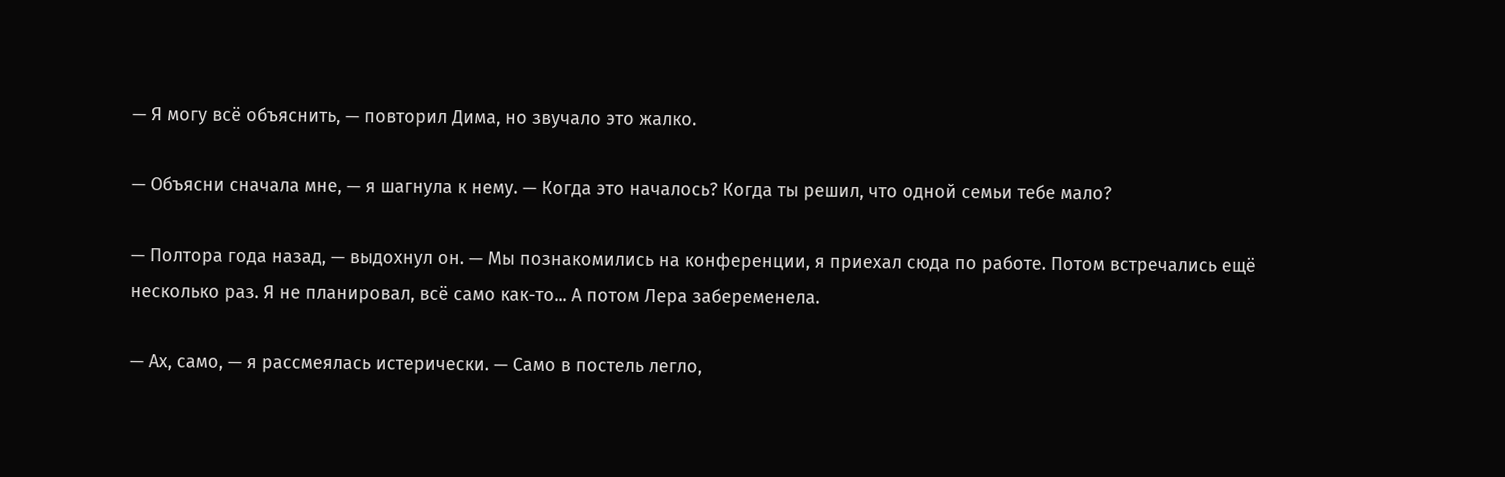— Я могу всё объяснить, — повторил Дима, но звучало это жалко.

— Объясни сначала мне, — я шагнула к нему. — Когда это началось? Когда ты решил, что одной семьи тебе мало?

— Полтора года назад, — выдохнул он. — Мы познакомились на конференции, я приехал сюда по работе. Потом встречались ещё несколько раз. Я не планировал, всё само как-то... А потом Лера забеременела.

— Ах, само, — я рассмеялась истерически. — Само в постель легло,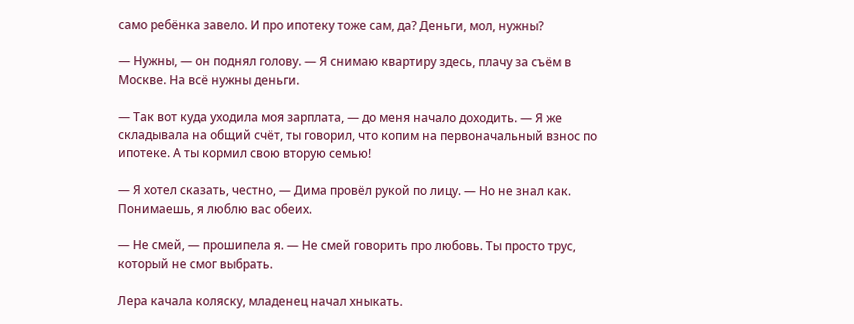само ребёнка завело. И про ипотеку тоже сам, да? Деньги, мол, нужны?

— Нужны, — он поднял голову. — Я снимаю квартиру здесь, плачу за съём в Москве. На всё нужны деньги.

— Так вот куда уходила моя зарплата, — до меня начало доходить. — Я же складывала на общий счёт, ты говорил, что копим на первоначальный взнос по ипотеке. А ты кормил свою вторую семью!

— Я хотел сказать, честно, — Дима провёл рукой по лицу. — Но не знал как. Понимаешь, я люблю вас обеих.

— Не смей, — прошипела я. — Не смей говорить про любовь. Ты просто трус, который не смог выбрать.

Лера качала коляску, младенец начал хныкать.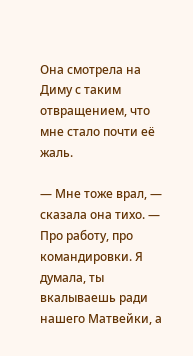Она смотрела на Диму с таким отвращением, что мне стало почти её жаль.

— Мне тоже врал, — сказала она тихо. — Про работу, про командировки. Я думала, ты вкалываешь ради нашего Матвейки, а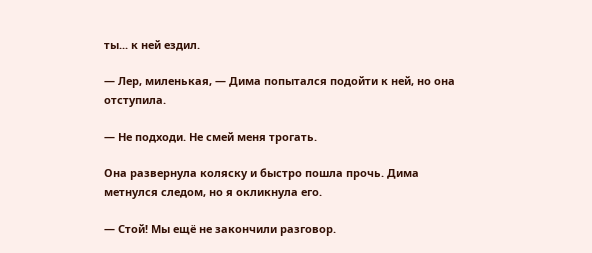ты... к ней ездил.

— Лер, миленькая, — Дима попытался подойти к ней, но она отступила.

— Не подходи. Не смей меня трогать.

Она развернула коляску и быстро пошла прочь. Дима метнулся следом, но я окликнула его.

— Стой! Мы ещё не закончили разговор.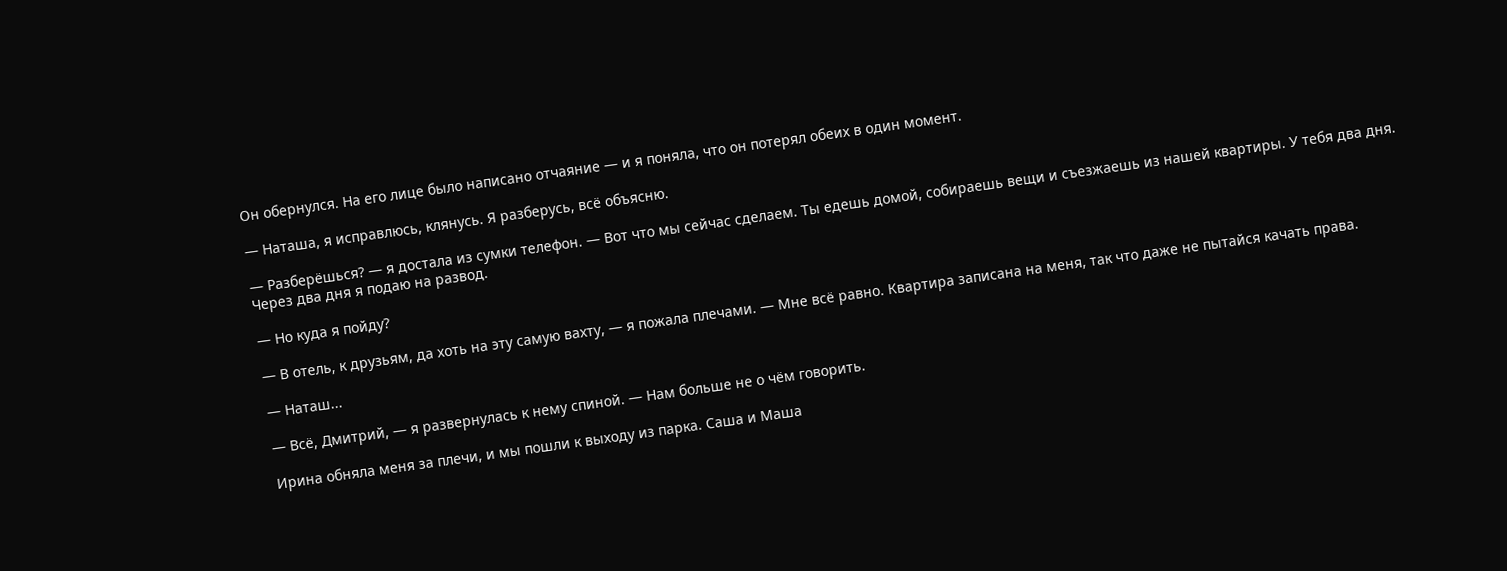Он обернулся. На его лице было написано отчаяние — и я поняла, что он потерял обеих в один момент.

— Наташа, я исправлюсь, клянусь. Я разберусь, всё объясню.

— Разберёшься? — я достала из сумки телефон. — Вот что мы сейчас сделаем. Ты едешь домой, собираешь вещи и съезжаешь из нашей квартиры. У тебя два дня. Через два дня я подаю на развод.

— Но куда я пойду?

— В отель, к друзьям, да хоть на эту самую вахту, — я пожала плечами. — Мне всё равно. Квартира записана на меня, так что даже не пытайся качать права.

— Наташ...

— Всё, Дмитрий, — я развернулась к нему спиной. — Нам больше не о чём говорить.

Ирина обняла меня за плечи, и мы пошли к выходу из парка. Саша и Маша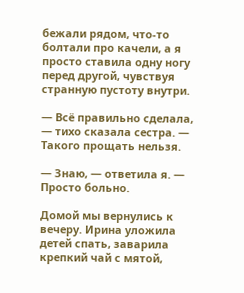бежали рядом, что-то болтали про качели, а я просто ставила одну ногу перед другой, чувствуя странную пустоту внутри.

— Всё правильно сделала, — тихо сказала сестра. — Такого прощать нельзя.

— Знаю, — ответила я. — Просто больно.

Домой мы вернулись к вечеру. Ирина уложила детей спать, заварила крепкий чай с мятой,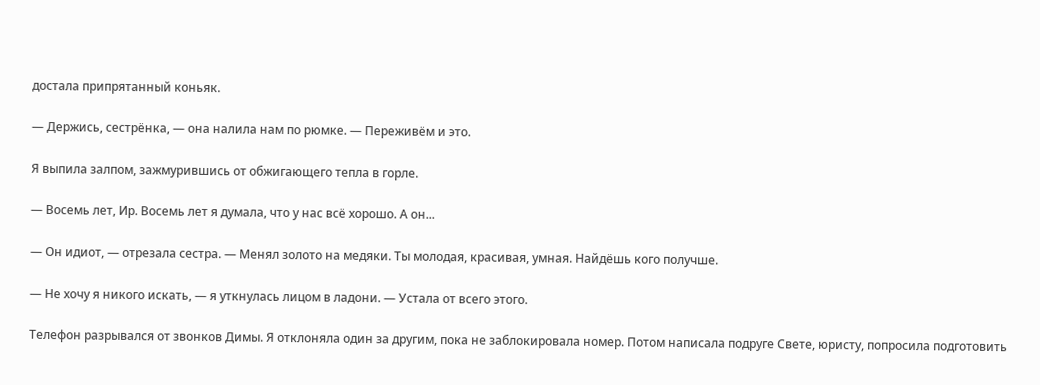достала припрятанный коньяк.

— Держись, сестрёнка, — она налила нам по рюмке. — Переживём и это.

Я выпила залпом, зажмурившись от обжигающего тепла в горле.

— Восемь лет, Ир. Восемь лет я думала, что у нас всё хорошо. А он...

— Он идиот, — отрезала сестра. — Менял золото на медяки. Ты молодая, красивая, умная. Найдёшь кого получше.

— Не хочу я никого искать, — я уткнулась лицом в ладони. — Устала от всего этого.

Телефон разрывался от звонков Димы. Я отклоняла один за другим, пока не заблокировала номер. Потом написала подруге Свете, юристу, попросила подготовить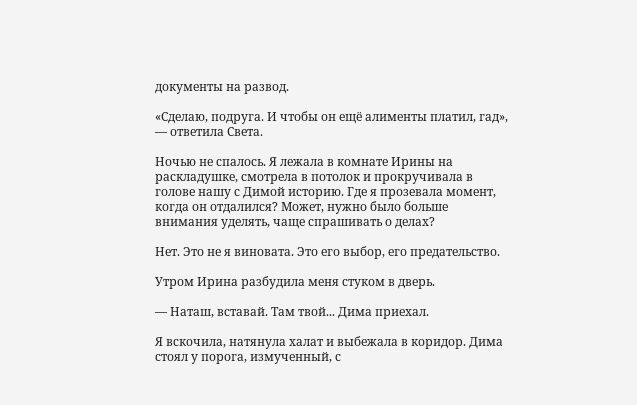документы на развод.

«Сделаю, подруга. И чтобы он ещё алименты платил, гад», — ответила Света.

Ночью не спалось. Я лежала в комнате Ирины на раскладушке, смотрела в потолок и прокручивала в голове нашу с Димой историю. Где я прозевала момент, когда он отдалился? Может, нужно было больше внимания уделять, чаще спрашивать о делах?

Нет. Это не я виновата. Это его выбор, его предательство.

Утром Ирина разбудила меня стуком в дверь.

— Наташ, вставай. Там твой... Дима приехал.

Я вскочила, натянула халат и выбежала в коридор. Дима стоял у порога, измученный, с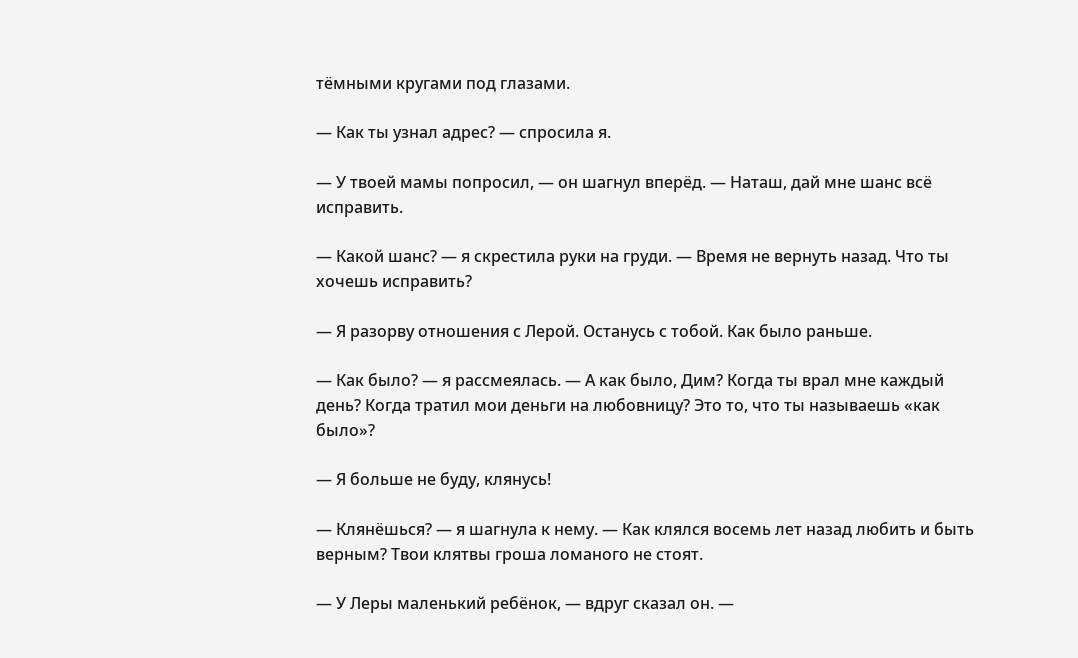тёмными кругами под глазами.

— Как ты узнал адрес? — спросила я.

— У твоей мамы попросил, — он шагнул вперёд. — Наташ, дай мне шанс всё исправить.

— Какой шанс? — я скрестила руки на груди. — Время не вернуть назад. Что ты хочешь исправить?

— Я разорву отношения с Лерой. Останусь с тобой. Как было раньше.

— Как было? — я рассмеялась. — А как было, Дим? Когда ты врал мне каждый день? Когда тратил мои деньги на любовницу? Это то, что ты называешь «как было»?

— Я больше не буду, клянусь!

— Клянёшься? — я шагнула к нему. — Как клялся восемь лет назад любить и быть верным? Твои клятвы гроша ломаного не стоят.

— У Леры маленький ребёнок, — вдруг сказал он. —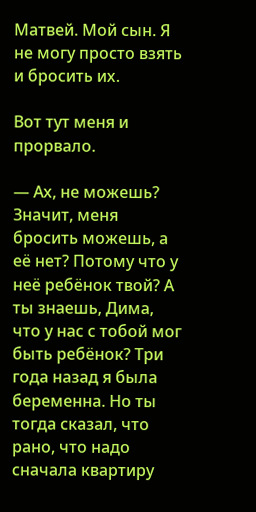Матвей. Мой сын. Я не могу просто взять и бросить их.

Вот тут меня и прорвало.

— Ах, не можешь? Значит, меня бросить можешь, а её нет? Потому что у неё ребёнок твой? А ты знаешь, Дима, что у нас с тобой мог быть ребёнок? Три года назад я была беременна. Но ты тогда сказал, что рано, что надо сначала квартиру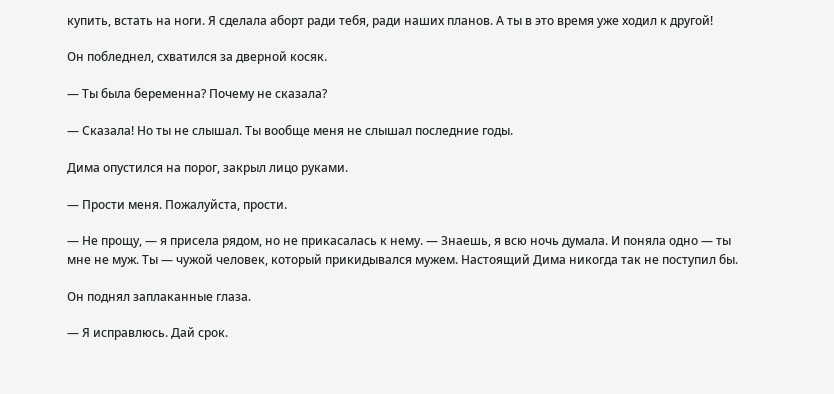купить, встать на ноги. Я сделала аборт ради тебя, ради наших планов. А ты в это время уже ходил к другой!

Он побледнел, схватился за дверной косяк.

— Ты была беременна? Почему не сказала?

— Сказала! Но ты не слышал. Ты вообще меня не слышал последние годы.

Дима опустился на порог, закрыл лицо руками.

— Прости меня. Пожалуйста, прости.

— Не прощу, — я присела рядом, но не прикасалась к нему. — Знаешь, я всю ночь думала. И поняла одно — ты мне не муж. Ты — чужой человек, который прикидывался мужем. Настоящий Дима никогда так не поступил бы.

Он поднял заплаканные глаза.

— Я исправлюсь. Дай срок.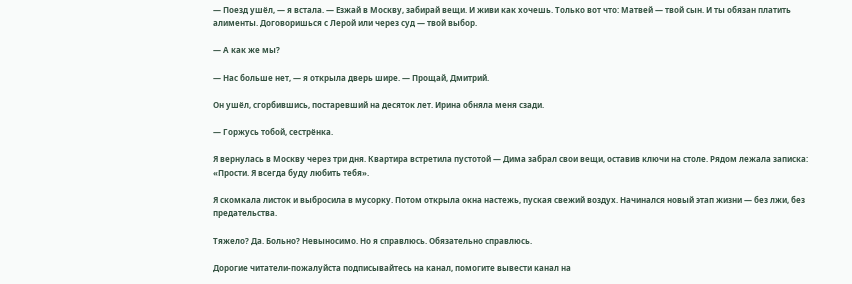— Поезд ушёл, — я встала. — Езжай в Москву, забирай вещи. И живи как хочешь. Только вот что: Матвей — твой сын. И ты обязан платить алименты. Договоришься с Лерой или через суд — твой выбор.

— А как же мы?

— Нас больше нет, — я открыла дверь шире. — Прощай, Дмитрий.

Он ушёл, сгорбившись, постаревший на десяток лет. Ирина обняла меня сзади.

— Горжусь тобой, сестрёнка.

Я вернулась в Москву через три дня. Квартира встретила пустотой — Дима забрал свои вещи, оставив ключи на столе. Рядом лежала записка: «Прости. Я всегда буду любить тебя».

Я скомкала листок и выбросила в мусорку. Потом открыла окна настежь, пуская свежий воздух. Начинался новый этап жизни — без лжи, без предательства.

Тяжело? Да. Больно? Невыносимо. Но я справлюсь. Обязательно справлюсь.

Дорогие читатели-пожалуйста подписывайтесь на канал, помогите вывести канал на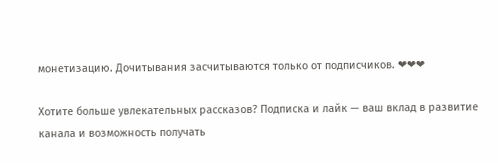монетизацию. Дочитывания засчитываются только от подписчиков. ❤❤❤

Хотите больше увлекательных рассказов? Подписка и лайк — ваш вклад в развитие канала и возможность получать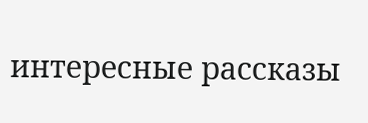интересные рассказы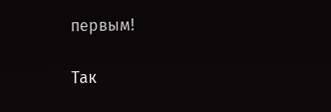первым!

Так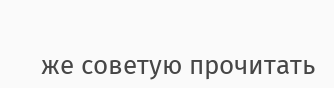же советую прочитать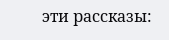эти рассказы: